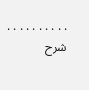. . . . . . . . . .
شرح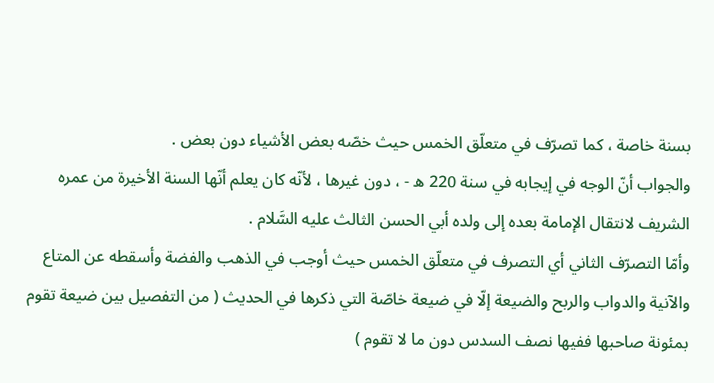بسنة خاصة ، كما تصرّف في متعلّق الخمس حيث خصّه بعض الأشياء دون بعض .
والجواب أنّ الوجه في إيجابه في سنة 220 ه - ، دون غيرها ، لأنّه كان يعلم أنّها السنة الأخيرة من عمره الشريف لانتقال الإمامة بعده إلى ولده أبي الحسن الثالث عليه السَّلام .
وأمّا التصرّف الثاني أي التصرف في متعلّق الخمس حيث أوجب في الذهب والفضة وأسقطه عن المتاع والآنية والدواب والربح والضيعة إلّا في ضيعة خاصّة التي ذكرها في الحديث ( من التفصيل بين ضيعة تقوم بمئونة صاحبها ففيها نصف السدس دون ما لا تقوم )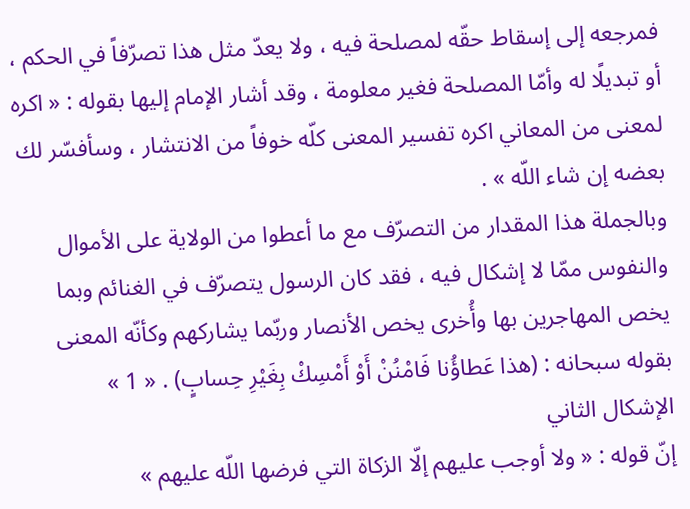فمرجعه إلى إسقاط حقّه لمصلحة فيه ، ولا يعدّ مثل هذا تصرّفاً في الحكم ، أو تبديلًا له وأمّا المصلحة فغير معلومة ، وقد أشار الإمام إليها بقوله : « اكره لمعنى من المعاني اكره تفسير المعنى كلّه خوفاً من الانتشار ، وسأفسّر لك بعضه إن شاء اللّه » .
وبالجملة هذا المقدار من التصرّف مع ما أعطوا من الولاية على الأموال والنفوس ممّا لا إشكال فيه ، فقد كان الرسول يتصرّف في الغنائم وبما يخص المهاجرين بها وأُخرى يخص الأنصار وربّما يشاركهم وكأنّه المعنى بقوله سبحانه : (هذا عَطاؤُنا فَامْنُنْ أَوْ أَمْسِكْ بِغَيْرِ حِسابٍ) . « 1 »
الإشكال الثاني
إنّ قوله : « ولا أوجب عليهم إلّا الزكاة التي فرضها اللّه عليهم »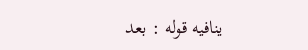ينافيه قوله : بعد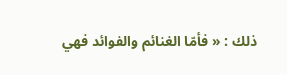ذلك : « فأمّا الغنائم والفوائد فهي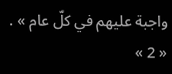واجبة عليهم في كلّ عام » . « 2 »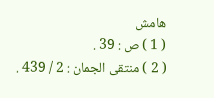هامش
( 1 ) ص : 39 .
( 2 ) منتقى الجمان : 2 / 439 .